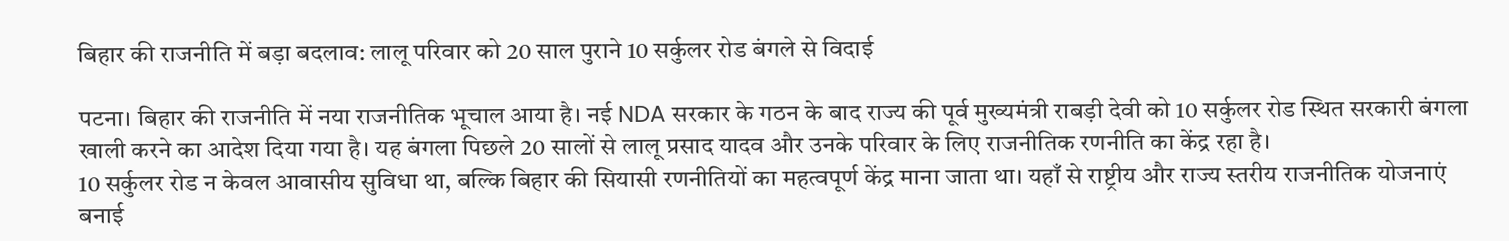बिहार की राजनीति में बड़ा बदलाव: लालू परिवार को 20 साल पुराने 10 सर्कुलर रोड बंगले से विदाई

पटना। बिहार की राजनीति में नया राजनीतिक भूचाल आया है। नई NDA सरकार के गठन के बाद राज्य की पूर्व मुख्यमंत्री राबड़ी देवी को 10 सर्कुलर रोड स्थित सरकारी बंगला खाली करने का आदेश दिया गया है। यह बंगला पिछले 20 सालों से लालू प्रसाद यादव और उनके परिवार के लिए राजनीतिक रणनीति का केंद्र रहा है।
10 सर्कुलर रोड न केवल आवासीय सुविधा था, बल्कि बिहार की सियासी रणनीतियों का महत्वपूर्ण केंद्र माना जाता था। यहाँ से राष्ट्रीय और राज्य स्तरीय राजनीतिक योजनाएं बनाई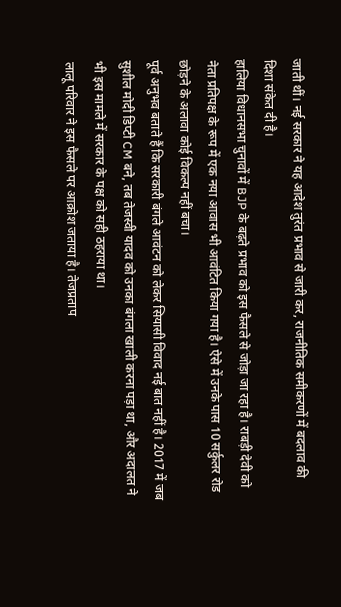जाती थीं। नई सरकार ने यह आदेश तुरंत प्रभाव से जारी कर, राजनीतिक समीकरणों में बदलाव की दिशा संकेत दी है।
हालिया विधानसभा चुनावों में BJP के बढ़ते प्रभाव को इस फैसले से जोड़ा जा रहा है। राबड़ी देवी को नेता प्रतिपक्ष के रूप में एक नया आवास भी आवंटित किया गया है। ऐसे में उनके पास 10 सर्कुलर रोड छोड़ने के अलावा कोई विकल्प नहीं बचा।
पूर्व अनुभव बताते हैं कि सरकारी बंगले आवंटन को लेकर सियासी विवाद नई बात नहीं है। 2017 में जब सुशील मोदी डिप्टी CM बने, तब तेजस्वी यादव को उनका बंगला खाली करना पड़ा था, और अदालत ने भी इस मामले में सरकार के पक्ष को सही ठहराया था।
लालू परिवार ने इस फैसले पर आक्रोश जताया है। तेजप्रताप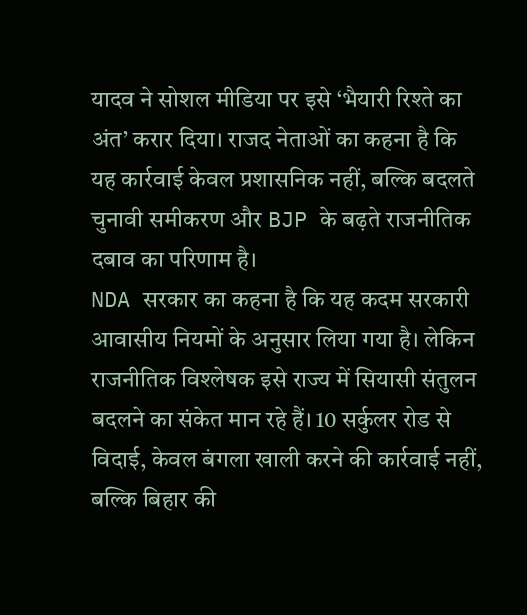यादव ने सोशल मीडिया पर इसे ‘भैयारी रिश्ते का अंत’ करार दिया। राजद नेताओं का कहना है कि यह कार्रवाई केवल प्रशासनिक नहीं, बल्कि बदलते चुनावी समीकरण और BJP के बढ़ते राजनीतिक दबाव का परिणाम है।
NDA सरकार का कहना है कि यह कदम सरकारी आवासीय नियमों के अनुसार लिया गया है। लेकिन राजनीतिक विश्लेषक इसे राज्य में सियासी संतुलन बदलने का संकेत मान रहे हैं। 10 सर्कुलर रोड से विदाई, केवल बंगला खाली करने की कार्रवाई नहीं, बल्कि बिहार की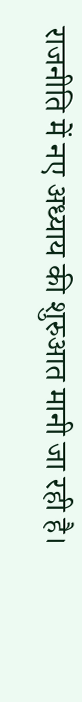राजनीति में नए अध्याय की शुरुआत मानी जा रही है।